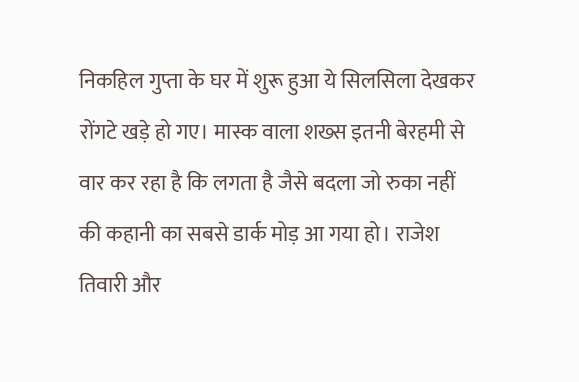निकहिल गुप्ता के घर में शुरू हुआ ये सिलसिला देखकर रोंगटे खड़े हो गए। मास्क वाला शख्स इतनी बेरहमी से वार कर रहा है कि लगता है जैसे बदला जो रुका नहीं की कहानी का सबसे डार्क मोड़ आ गया हो। राजेश तिवारी और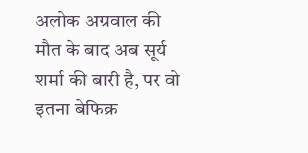अलोक अग्रवाल की मौत के बाद अब सूर्य शर्मा की बारी है, पर वो इतना बेफिक्र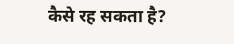कैसे रह सकता है?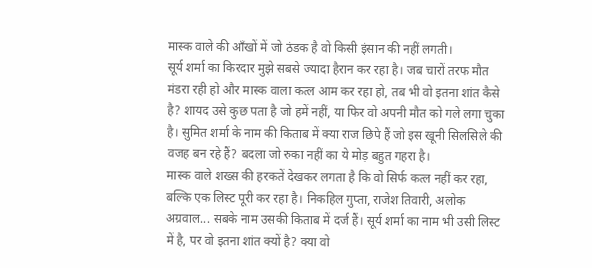मास्क वाले की आँखों में जो ठंडक है वो किसी इंसान की नहीं लगती।
सूर्य शर्मा का किरदार मुझे सबसे ज्यादा हैरान कर रहा है। जब चारों तरफ मौत मंडरा रही हो और मास्क वाला कत्ल आम कर रहा हो, तब भी वो इतना शांत कैसे है? शायद उसे कुछ पता है जो हमें नहीं, या फिर वो अपनी मौत को गले लगा चुका है। सुमित शर्मा के नाम की किताब में क्या राज छिपे हैं जो इस खूनी सिलसिले की वजह बन रहे हैं? बदला जो रुका नहीं का ये मोड़ बहुत गहरा है।
मास्क वाले शख्स की हरकतें देखकर लगता है कि वो सिर्फ कत्ल नहीं कर रहा, बल्कि एक लिस्ट पूरी कर रहा है। निकहिल गुप्ता, राजेश तिवारी, अलोक अग्रवाल... सबके नाम उसकी किताब में दर्ज हैं। सूर्य शर्मा का नाम भी उसी लिस्ट में है, पर वो इतना शांत क्यों है? क्या वो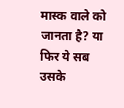मास्क वाले को जानता है? या फिर ये सब उसके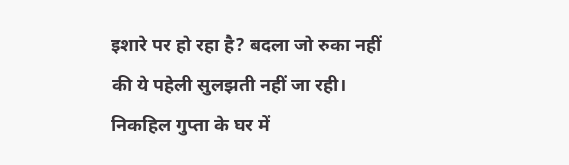इशारे पर हो रहा है? बदला जो रुका नहीं की ये पहेली सुलझती नहीं जा रही।
निकहिल गुप्ता के घर में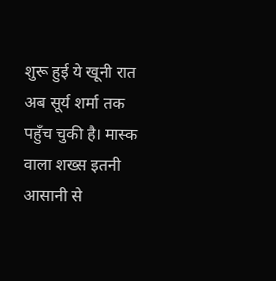शुरू हुई ये खूनी रात अब सूर्य शर्मा तक पहुँच चुकी है। मास्क वाला शख्स इतनी आसानी से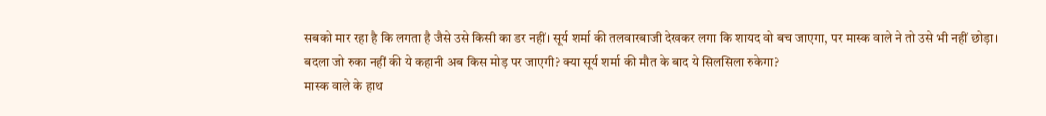सबको मार रहा है कि लगता है जैसे उसे किसी का डर नहीं। सूर्य शर्मा की तलवारबाजी देखकर लगा कि शायद वो बच जाएगा, पर मास्क वाले ने तो उसे भी नहीं छोड़ा। बदला जो रुका नहीं की ये कहानी अब किस मोड़ पर जाएगी? क्या सूर्य शर्मा की मौत के बाद ये सिलसिला रुकेगा?
मास्क वाले के हाथ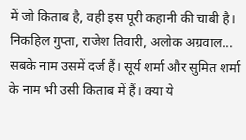में जो किताब है, वही इस पूरी कहानी की चाबी है। निकहिल गुप्ता, राजेश तिवारी, अलोक अग्रवाल... सबके नाम उसमें दर्ज हैं। सूर्य शर्मा और सुमित शर्मा के नाम भी उसी किताब में हैं। क्या ये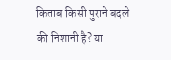किताब किसी पुराने बदले की निशानी है? या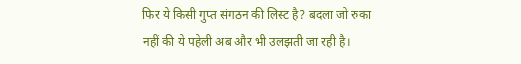फिर ये किसी गुप्त संगठन की लिस्ट है? बदला जो रुका नहीं की ये पहेली अब और भी उलझती जा रही है।